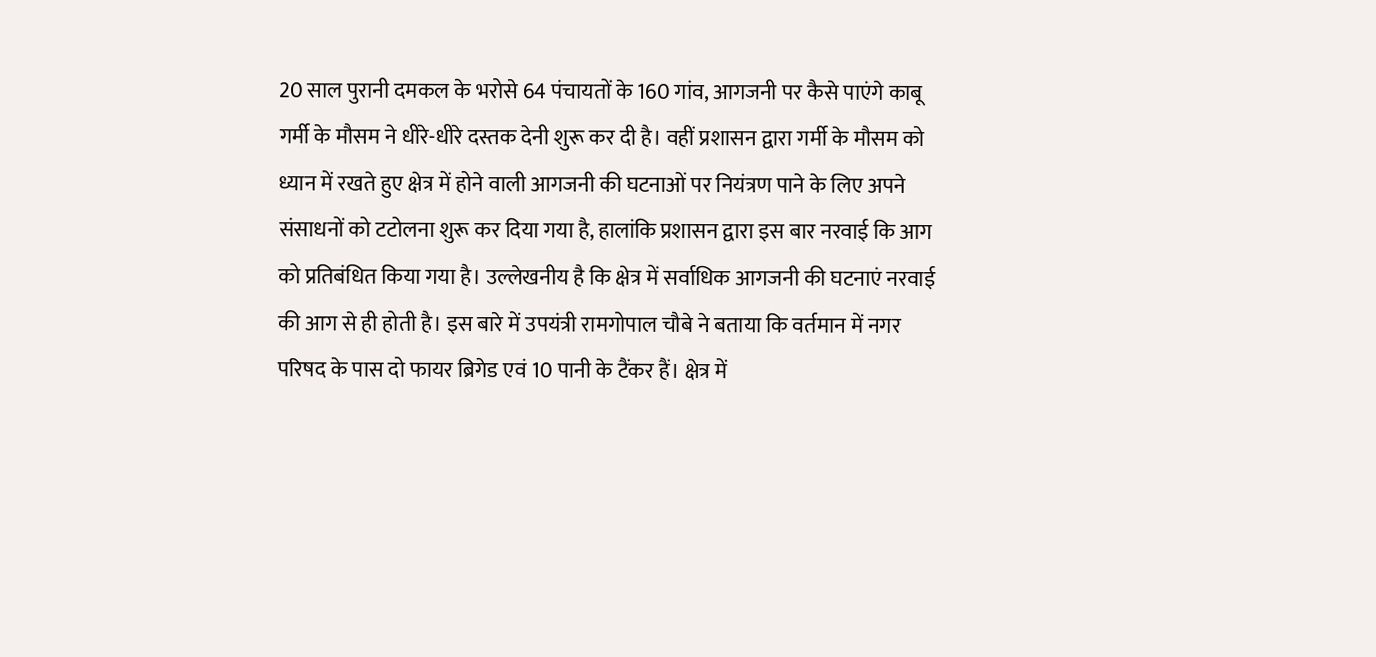20 साल पुरानी दमकल के भरोसे 64 पंचायतों के 160 गांव, आगजनी पर कैसे पाएंगे काबू
गर्मी के मौसम ने धीरे-धीरे दस्तक देनी शुरू कर दी है। वहीं प्रशासन द्वारा गर्मी के मौसम को ध्यान में रखते हुए क्षेत्र में होने वाली आगजनी की घटनाओं पर नियंत्रण पाने के लिए अपने संसाधनों को टटोलना शुरू कर दिया गया है, हालांकि प्रशासन द्वारा इस बार नरवाई कि आग को प्रतिबंधित किया गया है। उल्लेखनीय है कि क्षेत्र में सर्वाधिक आगजनी की घटनाएं नरवाई की आग से ही होती है। इस बारे में उपयंत्री रामगोपाल चौबे ने बताया कि वर्तमान में नगर परिषद के पास दो फायर ब्रिगेड एवं 10 पानी के टैंकर हैं। क्षेत्र में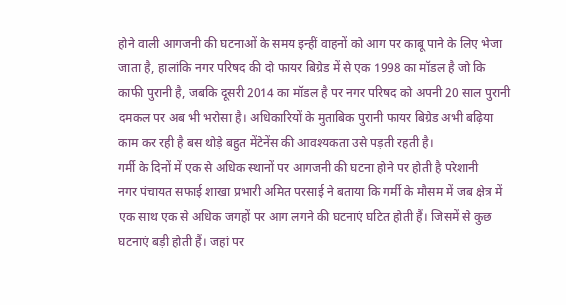होने वाली आगजनी की घटनाओं के समय इन्हीं वाहनों को आग पर काबू पाने के लिए भेजा जाता है, हालांकि नगर परिषद की दो फायर बिग्रेड में से एक 1998 का मॉडल है जो कि काफी पुरानी है, जबकि दूसरी 2014 का मॉडल है पर नगर परिषद को अपनी 20 साल पुरानी दमकल पर अब भी भरोसा है। अधिकारियों के मुताबिक पुरानी फायर बिग्रेड अभी बढ़िया काम कर रही है बस थोड़े बहुत मेंटेनेंस की आवश्यकता उसे पड़ती रहती है।
गर्मी के दिनों में एक से अधिक स्थानों पर आगजनी की घटना होने पर होती है परेशानी
नगर पंचायत सफाई शाखा प्रभारी अमित परसाई ने बताया कि गर्मी के मौसम में जब क्षेत्र में एक साथ एक से अधिक जगहों पर आग लगने की घटनाएं घटित होती हैं। जिसमें से कुछ घटनाएं बड़ी होती हैं। जहां पर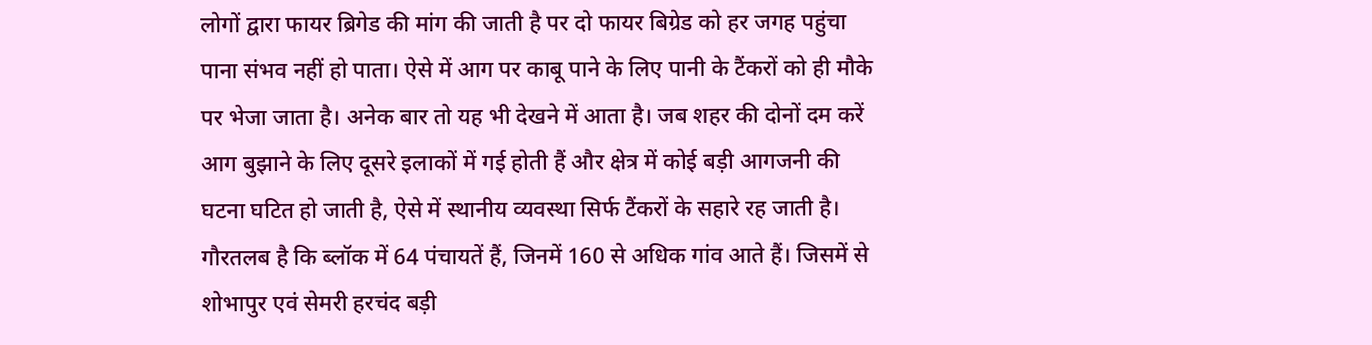लोगों द्वारा फायर ब्रिगेड की मांग की जाती है पर दो फायर बिग्रेड को हर जगह पहुंचा पाना संभव नहीं हो पाता। ऐसे में आग पर काबू पाने के लिए पानी के टैंकरों को ही मौके पर भेजा जाता है। अनेक बार तो यह भी देखने में आता है। जब शहर की दोनों दम करें आग बुझाने के लिए दूसरे इलाकों में गई होती हैं और क्षेत्र में कोई बड़ी आगजनी की घटना घटित हो जाती है, ऐसे में स्थानीय व्यवस्था सिर्फ टैंकरों के सहारे रह जाती है। गौरतलब है कि ब्लॉक में 64 पंचायतें हैं, जिनमें 160 से अधिक गांव आते हैं। जिसमें से शोभापुर एवं सेमरी हरचंद बड़ी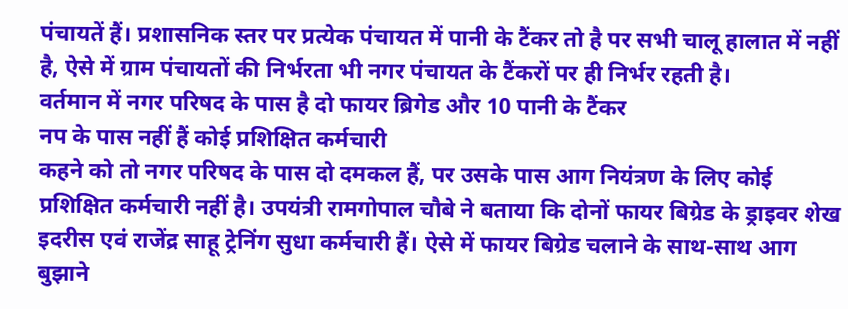पंचायतें हैं। प्रशासनिक स्तर पर प्रत्येक पंचायत में पानी के टैंकर तो है पर सभी चालू हालात में नहीं है, ऐसे में ग्राम पंचायतों की निर्भरता भी नगर पंचायत के टैंकरों पर ही निर्भर रहती है।
वर्तमान में नगर परिषद के पास है दो फायर ब्रिगेड और 10 पानी के टैंकर
नप के पास नहीं हैं कोई प्रशिक्षित कर्मचारी
कहने को तो नगर परिषद के पास दो दमकल हैं, पर उसके पास आग नियंत्रण के लिए कोई प्रशिक्षित कर्मचारी नहीं है। उपयंत्री रामगोपाल चौबे ने बताया कि दोनों फायर बिग्रेड के ड्राइवर शेख इदरीस एवं राजेंद्र साहू ट्रेनिंग सुधा कर्मचारी हैं। ऐसे में फायर बिग्रेड चलाने के साथ-साथ आग बुझाने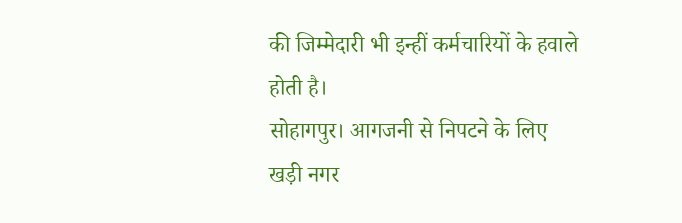की जिम्मेदारी भी इन्हीं कर्मचारियों के हवाले होती है।
सोहागपुर। आगजनी से निपटने के लिए खड़ी नगर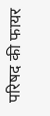परिषद की फायर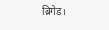ब्रिगेड।